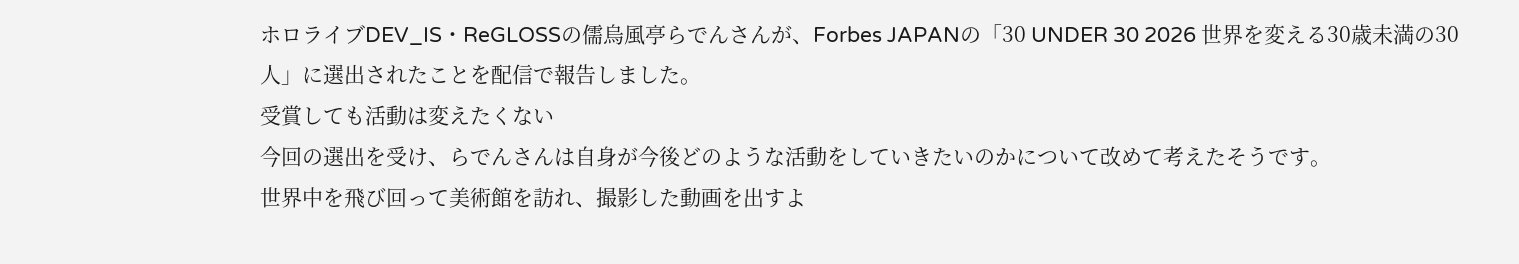ホロライブDEV_IS・ReGLOSSの儒烏風亭らでんさんが、Forbes JAPANの「30 UNDER 30 2026 世界を変える30歳未満の30人」に選出されたことを配信で報告しました。
受賞しても活動は変えたくない
今回の選出を受け、らでんさんは自身が今後どのような活動をしていきたいのかについて改めて考えたそうです。
世界中を飛び回って美術館を訪れ、撮影した動画を出すよ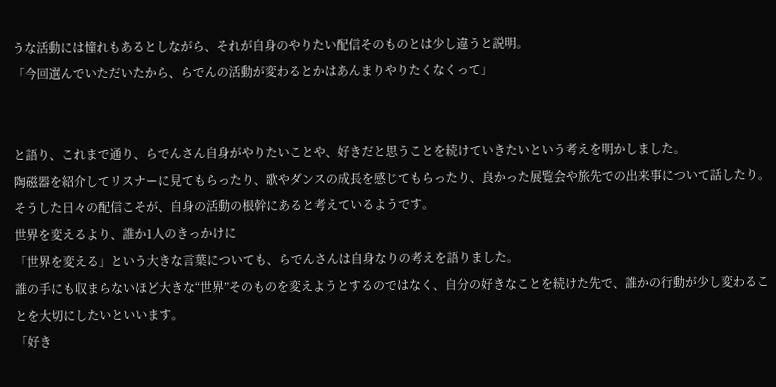うな活動には憧れもあるとしながら、それが自身のやりたい配信そのものとは少し違うと説明。
「今回選んでいただいたから、らでんの活動が変わるとかはあんまりやりたくなくって」


と語り、これまで通り、らでんさん自身がやりたいことや、好きだと思うことを続けていきたいという考えを明かしました。
陶磁器を紹介してリスナーに見てもらったり、歌やダンスの成長を感じてもらったり、良かった展覧会や旅先での出来事について話したり。そうした日々の配信こそが、自身の活動の根幹にあると考えているようです。
世界を変えるより、誰か1人のきっかけに
「世界を変える」という大きな言葉についても、らでんさんは自身なりの考えを語りました。
誰の手にも収まらないほど大きな“世界”そのものを変えようとするのではなく、自分の好きなことを続けた先で、誰かの行動が少し変わることを大切にしたいといいます。
「好き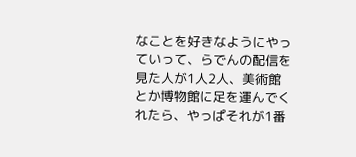なことを好きなようにやっていって、らでんの配信を見た人が1人2人、美術館とか博物館に足を運んでくれたら、やっぱそれが1番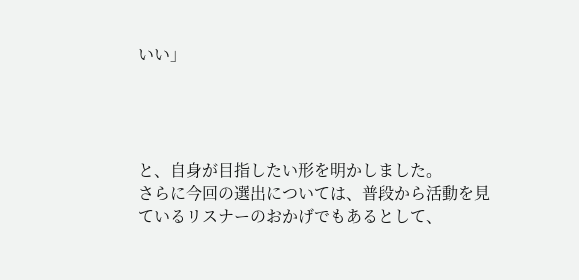いい」




と、自身が目指したい形を明かしました。
さらに今回の選出については、普段から活動を見ているリスナーのおかげでもあるとして、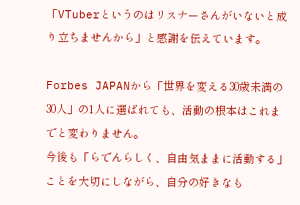「VTuberというのはリスナーさんがいないと成り立ちませんから」と感謝を伝えています。

Forbes JAPANから「世界を変える30歳未満の30人」の1人に選ばれても、活動の根本はこれまでと変わりません。
今後も「らでんらしく、自由気ままに活動する」ことを大切にしながら、自分の好きなも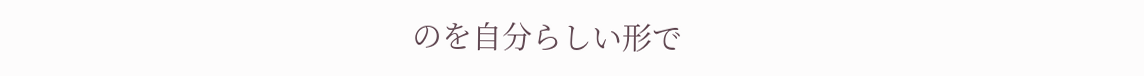のを自分らしい形で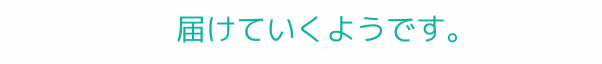届けていくようです。